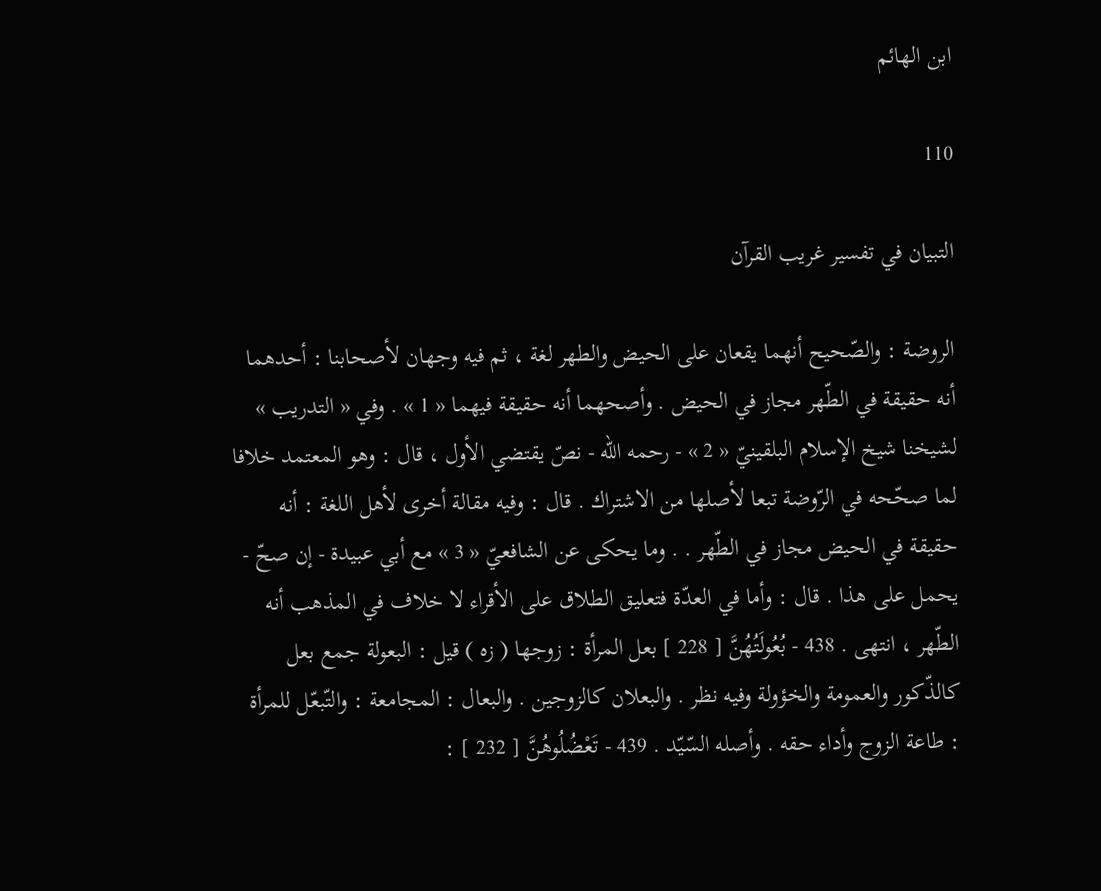ابن الهائم

110

التبيان في تفسير غريب القرآن

الروضة : والصّحيح أنهما يقعان على الحيض والطهر لغة ، ثم فيه وجهان لأصحابنا : أحدهما أنه حقيقة في الطّهر مجاز في الحيض . وأصحهما أنه حقيقة فيهما « 1 » . وفي « التدريب » لشيخنا شيخ الإسلام البلقينيّ « 2 » - رحمه اللّه - نصّ يقتضي الأول ، قال : وهو المعتمد خلافا لما صحّحه في الرّوضة تبعا لأصلها من الاشتراك . قال : وفيه مقالة أخرى لأهل اللغة : أنه حقيقة في الحيض مجاز في الطّهر . . وما يحكى عن الشافعيّ « 3 » مع أبي عبيدة - إن صحّ - يحمل على هذا . قال : وأما في العدّة فتعليق الطلاق على الأقراء لا خلاف في المذهب أنه الطّهر ، انتهى . 438 - بُعُولَتُهُنَّ [ 228 ] بعل المرأة : زوجها ( زه ) قيل : البعولة جمع بعل كالذّكور والعمومة والخؤولة وفيه نظر . والبعلان كالزوجين . والبعال : المجامعة : والتّبعّل للمرأة : طاعة الزوج وأداء حقه . وأصله السّيّد . 439 - تَعْضُلُوهُنَّ [ 232 ] :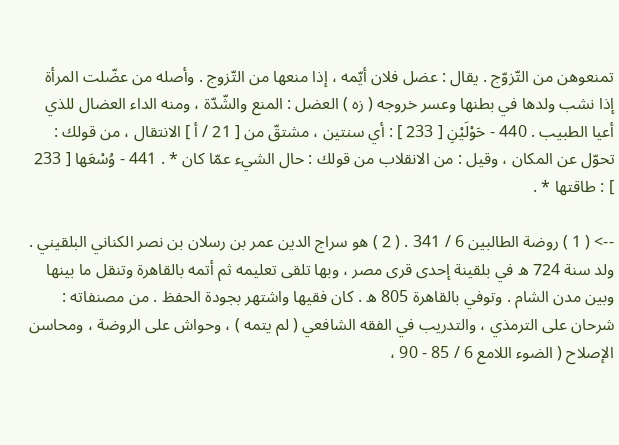تمنعوهن من التّزوّج . يقال : عضل فلان أيّمه ، إذا منعها من التّزوج . وأصله من عضّلت المرأة إذا نشب ولدها في بطنها وعسر خروجه ( زه ) العضل : المنع والشّدّة ، ومنه الداء العضال للذي أعيا الطبيب . 440 - حَوْلَيْنِ [ 233 ] : أي سنتين ، مشتقّ من [ 21 / أ ] الانتقال ، من قولك : تحوّل عن المكان ، وقيل : من الانقلاب من قولك : حال الشيء عمّا كان * . 441 - وُسْعَها [ 233 ] : طاقتها * .

--> ( 1 ) روضة الطالبين 6 / 341 . ( 2 ) هو سراج الدين عمر بن رسلان بن نصر الكناني البلقيني . ولد سنة 724 ه في بلقينة إحدى قرى مصر ، وبها تلقى تعليمه ثم أتمه بالقاهرة وتنقل ما بينها وبين مدن الشام . وتوفي بالقاهرة 805 ه . كان فقيها واشتهر بجودة الحفظ . من مصنفاته : شرحان على الترمذي ، والتدريب في الفقه الشافعي ( لم يتمه ) ، وحواش على الروضة ، ومحاسن الإصلاح ( الضوء اللامع 6 / 85 - 90 ،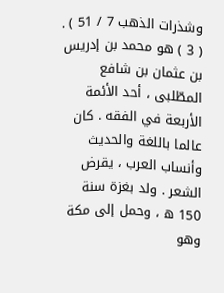وشذرات الذهب 7 / 51 ) . ( 3 ) هو محمد بن إدريس بن عثمان بن شافع المطّلبى ، أحد الأئمة الأربعة في الفقه . كان عالما باللغة والحديث وأنساب العرب ، يقرض الشعر . ولد بغزة سنة 150 ه ، وحمل إلى مكة وهو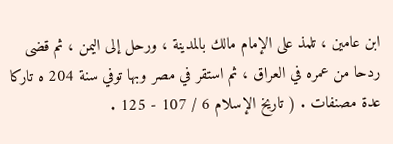ابن عامين ، تلمذ على الإمام مالك بالمدينة ، ورحل إلى اليمن ، ثم قضى ردحا من عمره في العراق ، ثم استقر في مصر وبها توفي سنة 204 ه تاركا عدة مصنفات . ( تاريخ الإسلام 6 / 107 - 125 .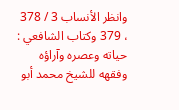وانظر الأنساب 3 / 378 ، 379 وكتاب الشافعي : حياته وعصره وآراؤه وفقهه للشيخ محمد أبو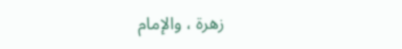زهرة ، والإمام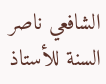الشافعي ناصر السنة للأستاذ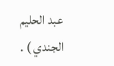عبد الحليم الجندي ) .